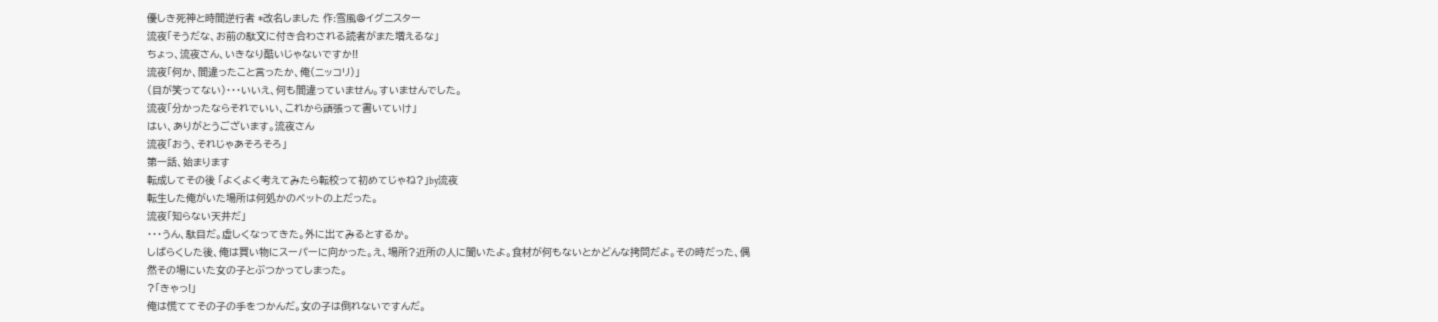優しき死神と時間逆行者 *改名しました 作:雪風@イグニスター
流夜「そうだな、お前の駄文に付き合わされる読者がまた増えるな」
ちょっ、流夜さん、いきなり酷いじゃないですか!!
流夜「何か、間違ったこと言ったか、俺(ニッコリ)」
(目が笑ってない)・・・いいえ、何も間違っていません。すいませんでした。
流夜「分かったならそれでいい、これから頑張って書いていけ」
はい、ありがとうございます。流夜さん
流夜「おう、それじゃあそろそろ」
第一話、始まります
転成してその後 「よくよく考えてみたら転校って初めてじゃね?」by流夜
転生した俺がいた場所は何処かのベットの上だった。
流夜「知らない天井だ」
・・・うん、駄目だ。虚しくなってきた。外に出てみるとするか。
しばらくした後、俺は買い物にスーパーに向かった。え、場所?近所の人に聞いたよ。食材が何もないとかどんな拷問だよ。その時だった、偶然その場にいた女の子とぶつかってしまった。
?「きゃっ!」
俺は慌ててその子の手をつかんだ。女の子は倒れないですんだ。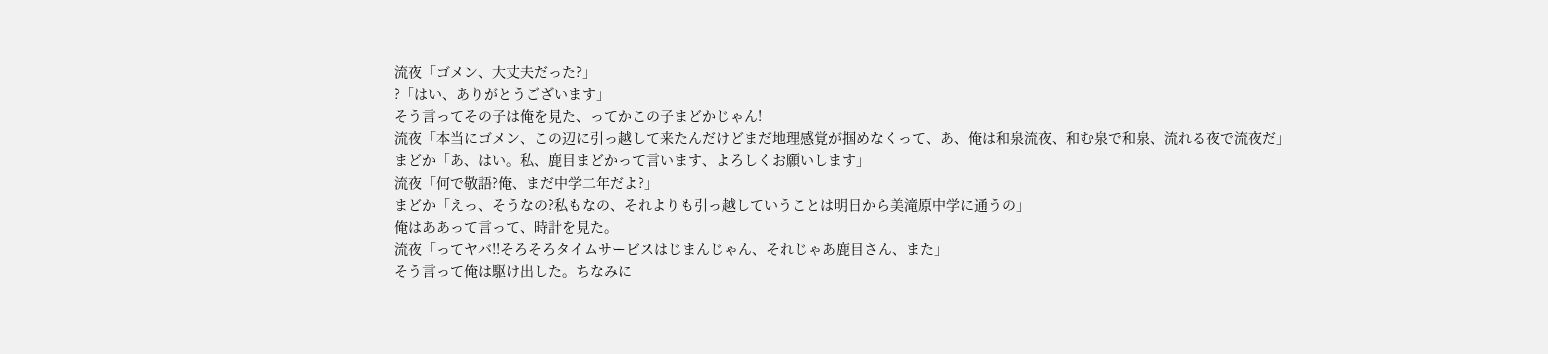流夜「ゴメン、大丈夫だった?」
?「はい、ありがとうございます」
そう言ってその子は俺を見た、ってかこの子まどかじゃん!
流夜「本当にゴメン、この辺に引っ越して来たんだけどまだ地理感覚が掴めなくって、あ、俺は和泉流夜、和む泉で和泉、流れる夜で流夜だ」
まどか「あ、はい。私、鹿目まどかって言います、よろしくお願いします」
流夜「何で敬語?俺、まだ中学二年だよ?」
まどか「えっ、そうなの?私もなの、それよりも引っ越していうことは明日から美滝原中学に通うの」
俺はああって言って、時計を見た。
流夜「ってヤバ!!そろそろタイムサービスはじまんじゃん、それじゃあ鹿目さん、また」
そう言って俺は駆け出した。ちなみに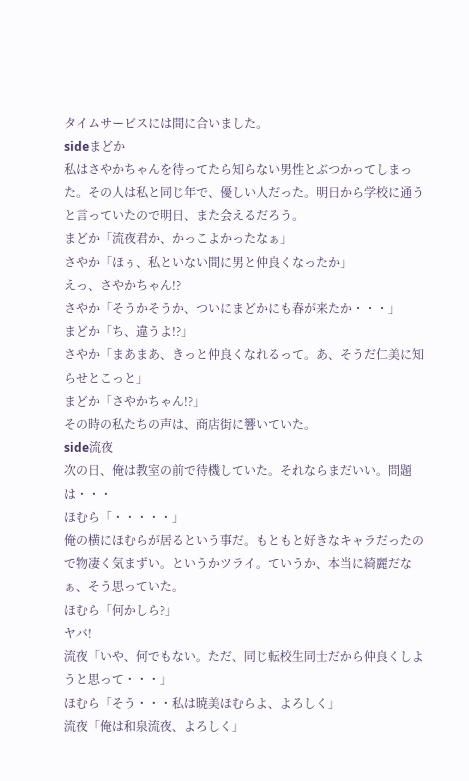タイムサービスには間に合いました。
sideまどか
私はさやかちゃんを待ってたら知らない男性とぶつかってしまった。その人は私と同じ年で、優しい人だった。明日から学校に通うと言っていたので明日、また会えるだろう。
まどか「流夜君か、かっこよかったなぁ」
さやか「ほぅ、私といない間に男と仲良くなったか」
えっ、さやかちゃん!?
さやか「そうかそうか、ついにまどかにも春が来たか・・・」
まどか「ち、違うよ!?」
さやか「まあまあ、きっと仲良くなれるって。あ、そうだ仁美に知らせとこっと」
まどか「さやかちゃん!?」
その時の私たちの声は、商店街に響いていた。
side流夜
次の日、俺は教室の前で待機していた。それならまだいい。問題は・・・
ほむら「・・・・・」
俺の横にほむらが居るという事だ。もともと好きなキャラだったので物凄く気まずい。というかツライ。ていうか、本当に綺麗だなぁ、そう思っていた。
ほむら「何かしら?」
ヤバ!
流夜「いや、何でもない。ただ、同じ転校生同士だから仲良くしようと思って・・・」
ほむら「そう・・・私は暁美ほむらよ、よろしく」
流夜「俺は和泉流夜、よろしく」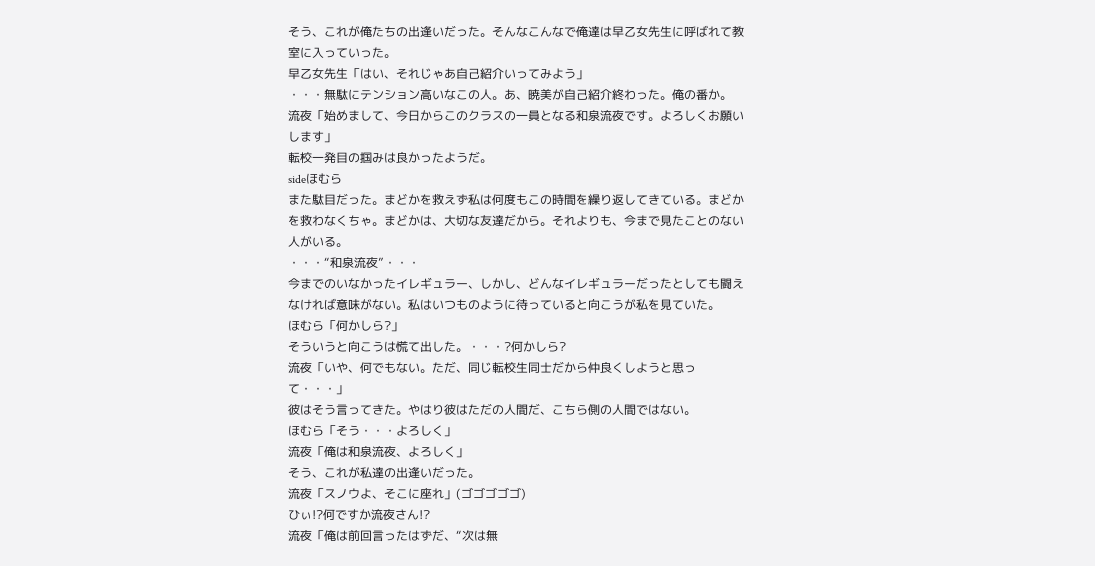そう、これが俺たちの出逢いだった。そんなこんなで俺達は早乙女先生に呼ばれて教室に入っていった。
早乙女先生「はい、それじゃあ自己紹介いってみよう」
・・・無駄にテンション高いなこの人。あ、暁美が自己紹介終わった。俺の番か。
流夜「始めまして、今日からこのクラスの一員となる和泉流夜です。よろしくお願いします」
転校一発目の掴みは良かったようだ。
sideほむら
また駄目だった。まどかを救えず私は何度もこの時間を繰り返してきている。まどかを救わなくちゃ。まどかは、大切な友達だから。それよりも、今まで見たことのない人がいる。
・・・“和泉流夜”・・・
今までのいなかったイレギュラー、しかし、どんなイレギュラーだったとしても闘えなければ意味がない。私はいつものように待っていると向こうが私を見ていた。
ほむら「何かしら?」
そういうと向こうは慌て出した。・・・?何かしら?
流夜「いや、何でもない。ただ、同じ転校生同士だから仲良くしようと思って・・・」
彼はそう言ってきた。やはり彼はただの人間だ、こちら側の人間ではない。
ほむら「そう・・・よろしく」
流夜「俺は和泉流夜、よろしく」
そう、これが私達の出逢いだった。
流夜「スノウよ、そこに座れ」(ゴゴゴゴゴ)
ひぃ!?何ですか流夜さん!?
流夜「俺は前回言ったはずだ、“次は無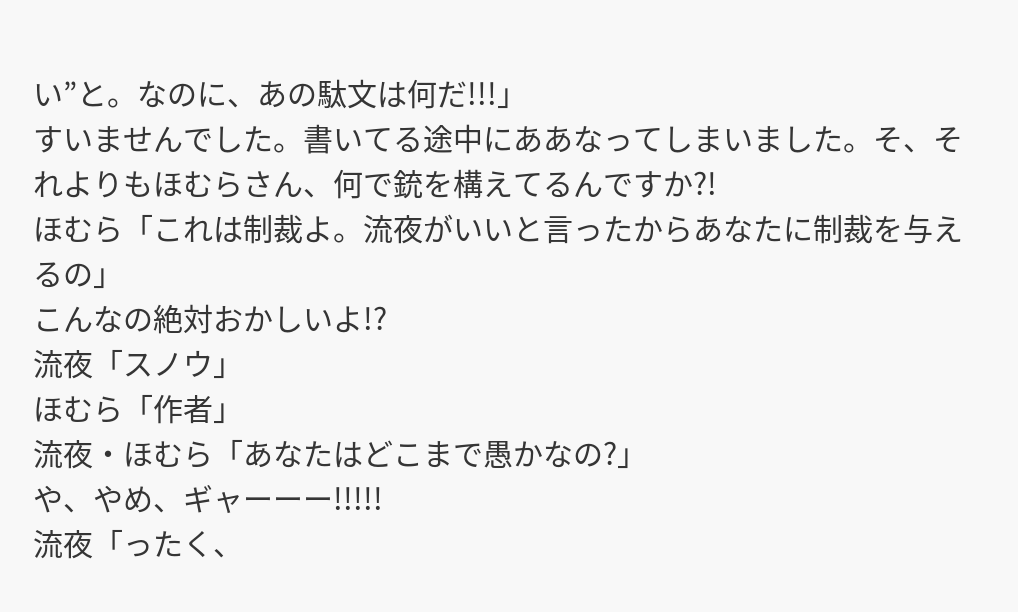い”と。なのに、あの駄文は何だ!!!」
すいませんでした。書いてる途中にああなってしまいました。そ、それよりもほむらさん、何で銃を構えてるんですか?!
ほむら「これは制裁よ。流夜がいいと言ったからあなたに制裁を与えるの」
こんなの絶対おかしいよ!?
流夜「スノウ」
ほむら「作者」
流夜・ほむら「あなたはどこまで愚かなの?」
や、やめ、ギャーーー!!!!!
流夜「ったく、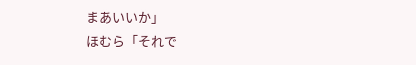まあいいか」
ほむら「それで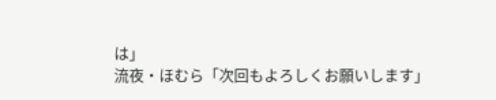は」
流夜・ほむら「次回もよろしくお願いします」